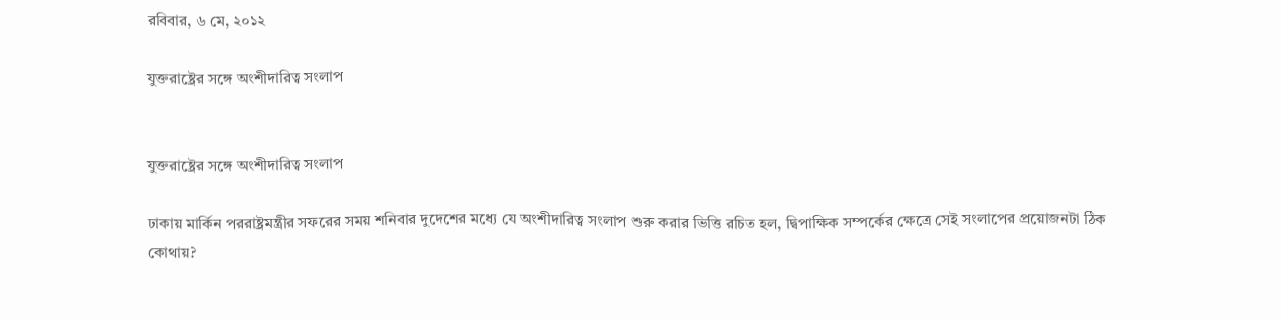রবিবার, ৬ মে, ২০১২

যুক্তরাষ্ট্রের সঙ্গে অংশীদারিত্ব সংলাপ


যুক্তরাষ্ট্রের সঙ্গে অংশীদারিত্ব সংলাপ

ঢাকায় মার্কিন পররাষ্ট্রমন্ত্রীর সফরের সময় শনিবার দুদেশের মধ্যে যে অংশীদারিত্ব সংলাপ শুরু করার ভিত্তি রচিত হল, দ্বিপাক্ষিক সম্পর্কের ক্ষেত্রে সেই সংলাপের প্রয়োজনটা ঠিক কোথায়?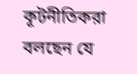কূটনীতিকরা বলছেন যে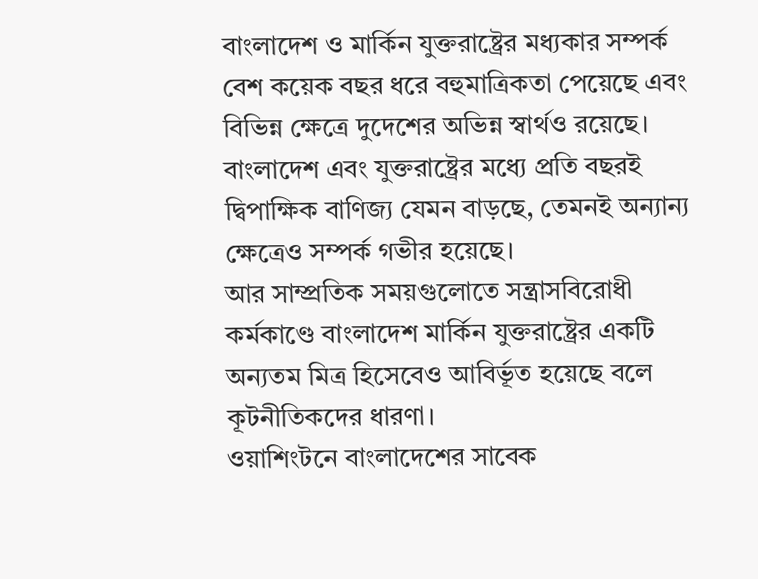বাংলাদেশ ও মার্কিন যুক্তরাষ্ট্রের মধ্যকার সম্পর্ক বেশ কয়েক বছর ধরে বহুমাত্রিকতা পেয়েছে এবং বিভিন্ন ক্ষেত্রে দুদেশের অভিন্ন স্বার্থও রয়েছে।
বাংলাদেশ এবং যুক্তরাষ্ট্রের মধ্যে প্রতি বছরই দ্বিপাক্ষিক বাণিজ্য যেমন বাড়ছে, তেমনই অন্যান্য ক্ষেত্রেও সম্পর্ক গভীর হয়েছে।
আর সাম্প্রতিক সময়গুলোতে সন্ত্রাসবিরোধী কর্মকাণ্ডে বাংলাদেশ মার্কিন যুক্তরাষ্ট্রের একটি অন্যতম মিত্র হিসেবেও আবির্ভূত হয়েছে বলে কূটনীতিকদের ধারণা।
ওয়াশিংটনে বাংলাদেশের সাবেক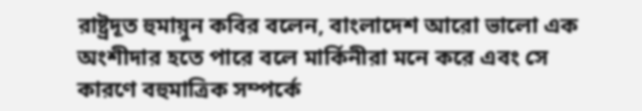রাষ্ট্রদূত হুমায়ুন কবির বলেন, বাংলাদেশ আরো ভালো এক অংশীদার হতে পারে বলে মার্কিনীরা মনে করে এবং সে কারণে বহুমাত্রিক সম্পর্কে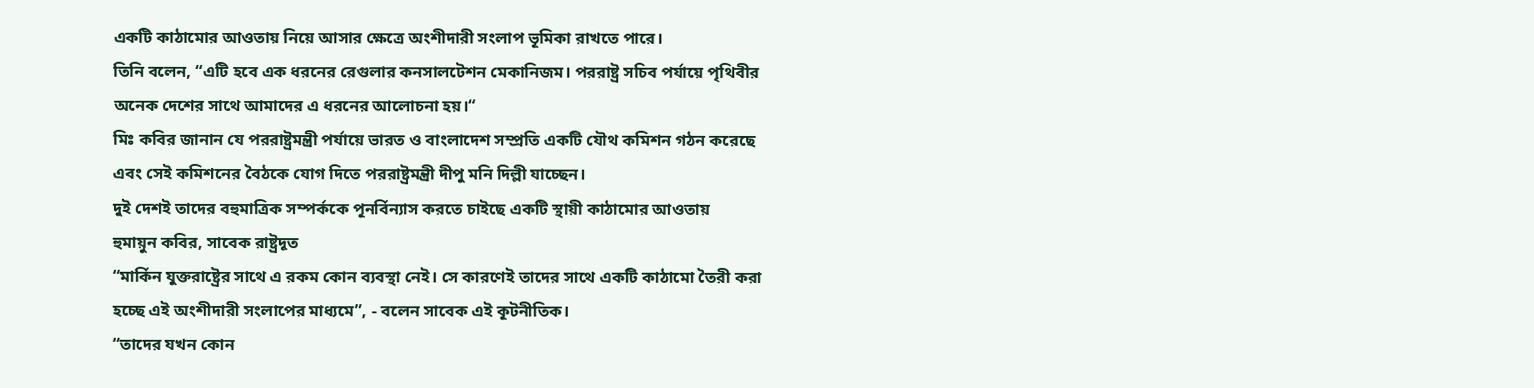একটি কাঠামোর আওতায় নিয়ে আসার ক্ষেত্রে অংশীদারী সংলাপ ভূমিকা রাখতে পারে।
তিনি বলেন, “এটি হবে এক ধরনের রেগুলার কনসালটেশন মেকানিজম। পররাষ্ট্র সচিব পর্যায়ে পৃথিবীর অনেক দেশের সাথে আমাদের এ ধরনের আলোচনা হয়।“
মিঃ কবির জানান যে পররাষ্ট্রমন্ত্রী পর্যায়ে ভারত ও বাংলাদেশ সম্প্রতি একটি যৌথ কমিশন গঠন করেছে এবং সেই কমিশনের বৈঠকে যোগ দিতে পররাষ্ট্রমন্ত্রী দীপু মনি দিল্লী যাচ্ছেন।
দুই দেশই তাদের বহুমাত্রিক সম্পর্ককে পূনর্বিন্যাস করতে চাইছে একটি স্থায়ী কাঠামোর আওতায়
হুমায়ুন কবির, সাবেক রাষ্ট্রদূত
“মার্কিন যুক্তরাষ্ট্রের সাথে এ রকম কোন ব্যবস্থা নেই। সে কারণেই তাদের সাথে একটি কাঠামো তৈরী করা হচ্ছে এই অংশীদারী সংলাপের মাধ্যমে”, - বলেন সাবেক এই কূটনীতিক।
“তাদের যখন কোন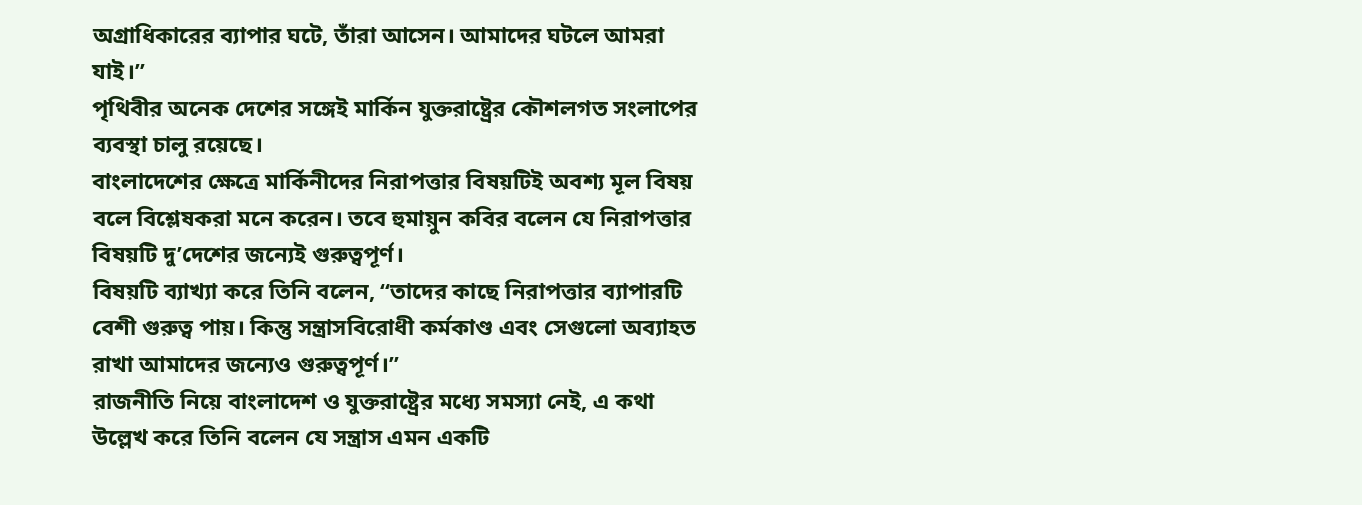অগ্রাধিকারের ব্যাপার ঘটে, তাঁরা আসেন। আমাদের ঘটলে আমরা যাই।”
পৃথিবীর অনেক দেশের সঙ্গেই মার্কিন যুক্তরাষ্ট্রের কৌশলগত সংলাপের ব্যবস্থা চালু রয়েছে।
বাংলাদেশের ক্ষেত্রে মার্কিনীদের নিরাপত্তার বিষয়টিই অবশ্য মূল বিষয় বলে বিশ্লেষকরা মনে করেন। তবে হুমায়ুন কবির বলেন যে নিরাপত্তার বিষয়টি দু’দেশের জন্যেই গুরুত্বপূর্ণ।
বিষয়টি ব্যাখ্যা করে তিনি বলেন, “তাদের কাছে নিরাপত্তার ব্যাপারটি বেশী গুরুত্ব পায়। কিন্তু সন্ত্রাসবিরোধী কর্মকাণ্ড এবং সেগুলো অব্যাহত রাখা আমাদের জন্যেও গুরুত্বপূর্ণ।”
রাজনীতি নিয়ে বাংলাদেশ ও যুক্তরাষ্ট্রের মধ্যে সমস্যা নেই, এ কথা উল্লেখ করে তিনি বলেন যে সন্ত্রাস এমন একটি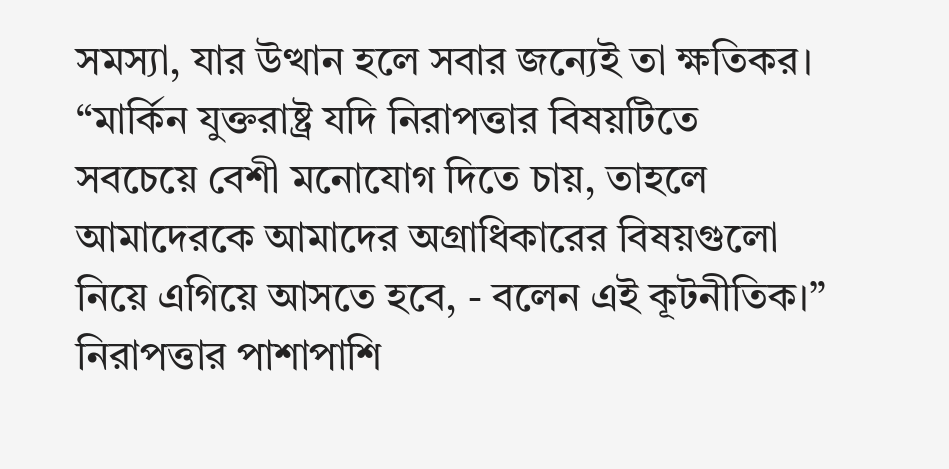সমস্যা, যার উত্থান হলে সবার জন্যেই তা ক্ষতিকর।
“মার্কিন যুক্তরাষ্ট্র যদি নিরাপত্তার বিষয়টিতে সবচেয়ে বেশী মনোযোগ দিতে চায়, তাহলে আমাদেরকে আমাদের অগ্রাধিকারের বিষয়গুলো নিয়ে এগিয়ে আসতে হবে, - বলেন এই কূটনীতিক।”
নিরাপত্তার পাশাপাশি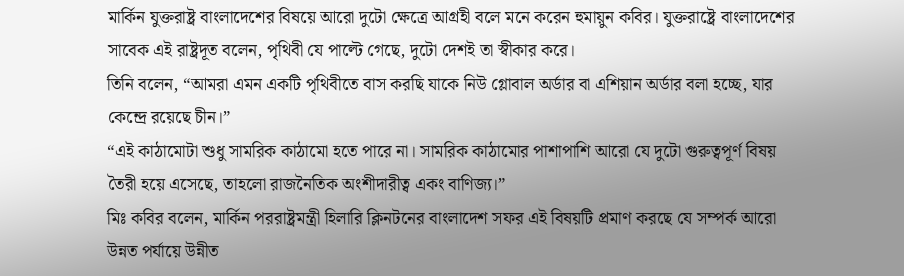মার্কিন যুক্তরাষ্ট্র বাংলাদেশের বিষয়ে আরো দুটো ক্ষেত্রে আগ্রহী বলে মনে করেন হুমায়ুন কবির। যুক্তরাষ্ট্রে বাংলাদেশের সাবেক এই রাষ্ট্রদূত বলেন, পৃথিবী যে পাল্টে গেছে, দুটো দেশই তা স্বীকার করে।
তিনি বলেন, “আমরা এমন একটি পৃথিবীতে বাস করছি যাকে নিউ গ্লোবাল অর্ডার বা এশিয়ান অর্ডার বলা হচ্ছে, যার কেন্দ্রে রয়েছে চীন।”
“এই কাঠামোটা শুধু সামরিক কাঠামো হতে পারে না। সামরিক কাঠামোর পাশাপাশি আরো যে দুটো গুরুত্বপূর্ণ বিষয় তৈরী হয়ে এসেছে, তাহলো রাজনৈতিক অংশীদারীত্ব একং বাণিজ্য।”
মিঃ কবির বলেন, মার্কিন পররাষ্ট্রমন্ত্রী হিলারি ক্লিনটনের বাংলাদেশ সফর এই বিষয়টি প্রমাণ করছে যে সম্পর্ক আরো উন্নত পর্যায়ে উন্নীত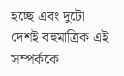হচ্ছে এবং দুটো দেশই বহুমাত্রিক এই সম্পর্ককে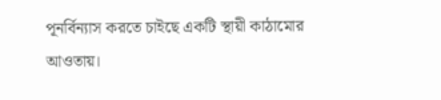পূনর্বিন্যাস করতে চাইছে একটি স্থায়ী কাঠামোর আওতায়।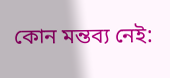কোন মন্তব্য নেই: